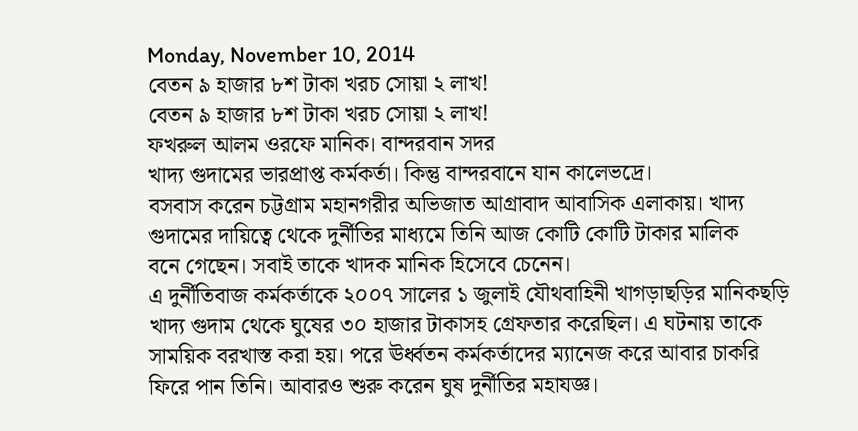Monday, November 10, 2014
বেতন ৯ হাজার ৮শ টাকা খরচ সোয়া ২ লাখ!
বেতন ৯ হাজার ৮শ টাকা খরচ সোয়া ২ লাখ!
ফখরুল আলম ওরফে মানিক। বান্দরবান সদর
খাদ্য গুদামের ভারপ্রাপ্ত কর্মকর্তা। কিন্তু বান্দরবানে যান কালেভদ্রে।
বসবাস করেন চট্টগ্রাম মহানগরীর অভিজাত আগ্রাবাদ আবাসিক এলাকায়। খাদ্য
গুদামের দায়িত্বে থেকে দুর্নীতির মাধ্যমে তিনি আজ কোটি কোটি টাকার মালিক
বনে গেছেন। সবাই তাকে খাদক মানিক হিসেবে চেনেন।
এ দুর্নীতিবাজ কর্মকর্তাকে ২০০৭ সালের ১ জুলাই যৌথবাহিনী খাগড়াছড়ির মানিকছড়ি খাদ্য গুদাম থেকে ঘুষের ৩০ হাজার টাকাসহ গ্রেফতার করেছিল। এ ঘটনায় তাকে সাময়িক বরখাস্ত করা হয়। পরে ঊর্ধ্বতন কর্মকর্তাদের ম্যানেজ করে আবার চাকরি ফিরে পান তিনি। আবারও শুরু করেন ঘুষ দুর্নীতির মহাযজ্ঞ।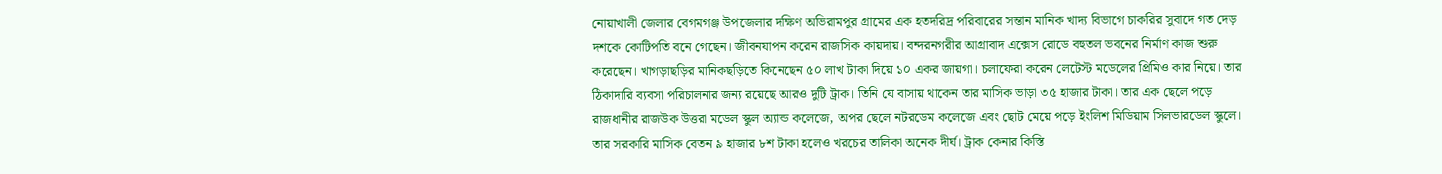নোয়াখালী জেলার বেগমগঞ্জ উপজেলার দক্ষিণ অভিরামপুর গ্রামের এক হতদরিদ্র পরিবারের সন্তান মানিক খাদ্য বিভাগে চাকরির সুবাদে গত দেড় দশকে কোটিপতি বনে গেছেন। জীবনযাপন করেন রাজসিক কায়দায়। বন্দরনগরীর আগ্রাবাদ এক্সেস রোডে বহুতল ভবনের নির্মাণ কাজ শুরু করেছেন। খাগড়াছড়ির মানিকছড়িতে কিনেছেন ৫০ লাখ টাকা দিয়ে ১০ একর জায়গা। চলাফেরা করেন লেটেস্ট মডেলের প্রিমিও কার নিয়ে। তার ঠিকাদারি ব্যবসা পরিচালনার জন্য রয়েছে আরও দুটি ট্রাক। তিনি যে বাসায় থাকেন তার মাসিক ভাড়া ৩৫ হাজার টাকা। তার এক ছেলে পড়ে রাজধানীর রাজউক উত্তরা মডেল স্কুল অ্যান্ড কলেজে, অপর ছেলে নটরডেম কলেজে এবং ছোট মেয়ে পড়ে ইংলিশ মিডিয়াম সিলভারডেল স্কুলে। তার সরকারি মাসিক বেতন ৯ হাজার ৮শ টাকা হলেও খরচের তালিকা অনেক দীর্ঘ। ট্রাক কেনার কিস্তি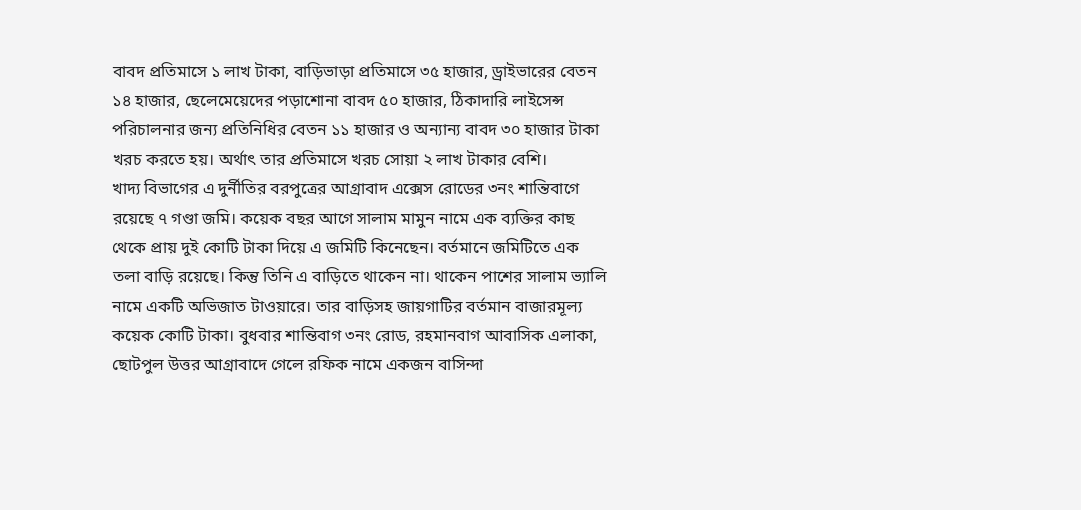বাবদ প্রতিমাসে ১ লাখ টাকা, বাড়িভাড়া প্রতিমাসে ৩৫ হাজার, ড্রাইভারের বেতন ১৪ হাজার, ছেলেমেয়েদের পড়াশোনা বাবদ ৫০ হাজার, ঠিকাদারি লাইসেন্স পরিচালনার জন্য প্রতিনিধির বেতন ১১ হাজার ও অন্যান্য বাবদ ৩০ হাজার টাকা খরচ করতে হয়। অর্থাৎ তার প্রতিমাসে খরচ সোয়া ২ লাখ টাকার বেশি।
খাদ্য বিভাগের এ দুর্নীতির বরপুত্রের আগ্রাবাদ এক্সেস রোডের ৩নং শান্তিবাগে রয়েছে ৭ গণ্ডা জমি। কয়েক বছর আগে সালাম মামুন নামে এক ব্যক্তির কাছ থেকে প্রায় দুই কোটি টাকা দিয়ে এ জমিটি কিনেছেন। বর্তমানে জমিটিতে এক তলা বাড়ি রয়েছে। কিন্তু তিনি এ বাড়িতে থাকেন না। থাকেন পাশের সালাম ভ্যালি নামে একটি অভিজাত টাওয়ারে। তার বাড়িসহ জায়গাটির বর্তমান বাজারমূল্য কয়েক কোটি টাকা। বুধবার শান্তিবাগ ৩নং রোড, রহমানবাগ আবাসিক এলাকা, ছোটপুল উত্তর আগ্রাবাদে গেলে রফিক নামে একজন বাসিন্দা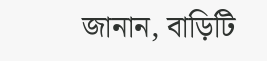জানান, বাড়িটি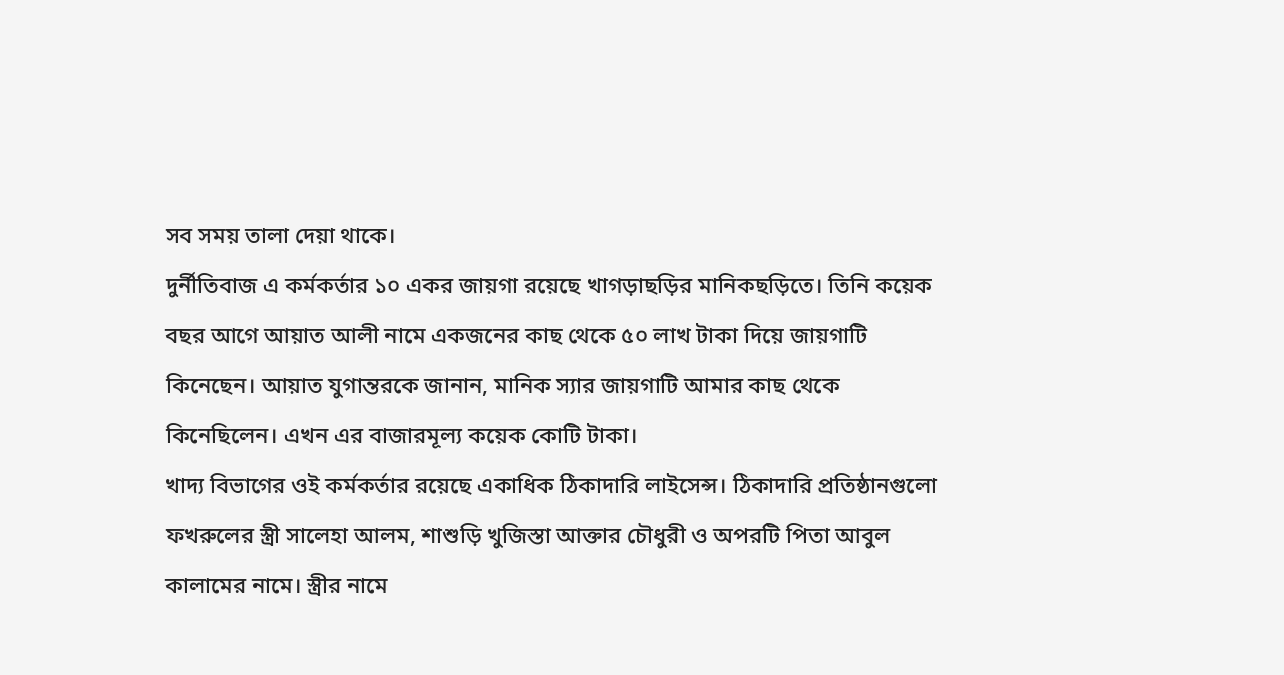সব সময় তালা দেয়া থাকে।
দুর্নীতিবাজ এ কর্মকর্তার ১০ একর জায়গা রয়েছে খাগড়াছড়ির মানিকছড়িতে। তিনি কয়েক বছর আগে আয়াত আলী নামে একজনের কাছ থেকে ৫০ লাখ টাকা দিয়ে জায়গাটি কিনেছেন। আয়াত যুগান্তরকে জানান, মানিক স্যার জায়গাটি আমার কাছ থেকে কিনেছিলেন। এখন এর বাজারমূল্য কয়েক কোটি টাকা।
খাদ্য বিভাগের ওই কর্মকর্তার রয়েছে একাধিক ঠিকাদারি লাইসেন্স। ঠিকাদারি প্রতিষ্ঠানগুলো ফখরুলের স্ত্রী সালেহা আলম, শাশুড়ি খুজিস্তা আক্তার চৌধুরী ও অপরটি পিতা আবুল কালামের নামে। স্ত্রীর নামে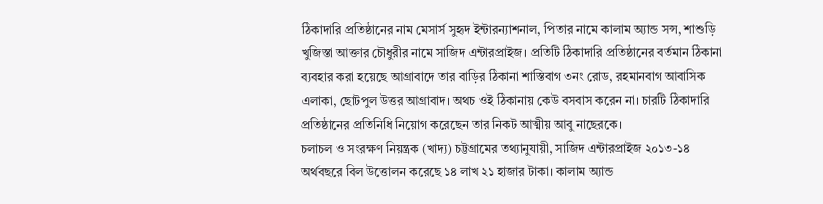ঠিকাদারি প্রতিষ্ঠানের নাম মেসার্স সুহৃদ ইন্টারন্যাশনাল, পিতার নামে কালাম অ্যান্ড সন্স, শাশুড়ি খুজিস্তা আক্তার চৌধুরীর নামে সাজিদ এন্টারপ্রাইজ। প্রতিটি ঠিকাদারি প্রতিষ্ঠানের বর্তমান ঠিকানা ব্যবহার করা হয়েছে আগ্রাবাদে তার বাড়ির ঠিকানা শাস্তিবাগ ৩নং রোড, রহমানবাগ আবাসিক এলাকা, ছোটপুল উত্তর আগ্রাবাদ। অথচ ওই ঠিকানায় কেউ বসবাস করেন না। চারটি ঠিকাদারি প্রতিষ্ঠানের প্রতিনিধি নিয়োগ করেছেন তার নিকট আত্মীয় আবু নাছেরকে।
চলাচল ও সংরক্ষণ নিয়ন্ত্রক (খাদ্য) চট্টগ্রামের তথ্যানুযায়ী, সাজিদ এন্টারপ্রাইজ ২০১৩-১৪ অর্থবছরে বিল উত্তোলন করেছে ১৪ লাখ ২১ হাজার টাকা। কালাম অ্যান্ড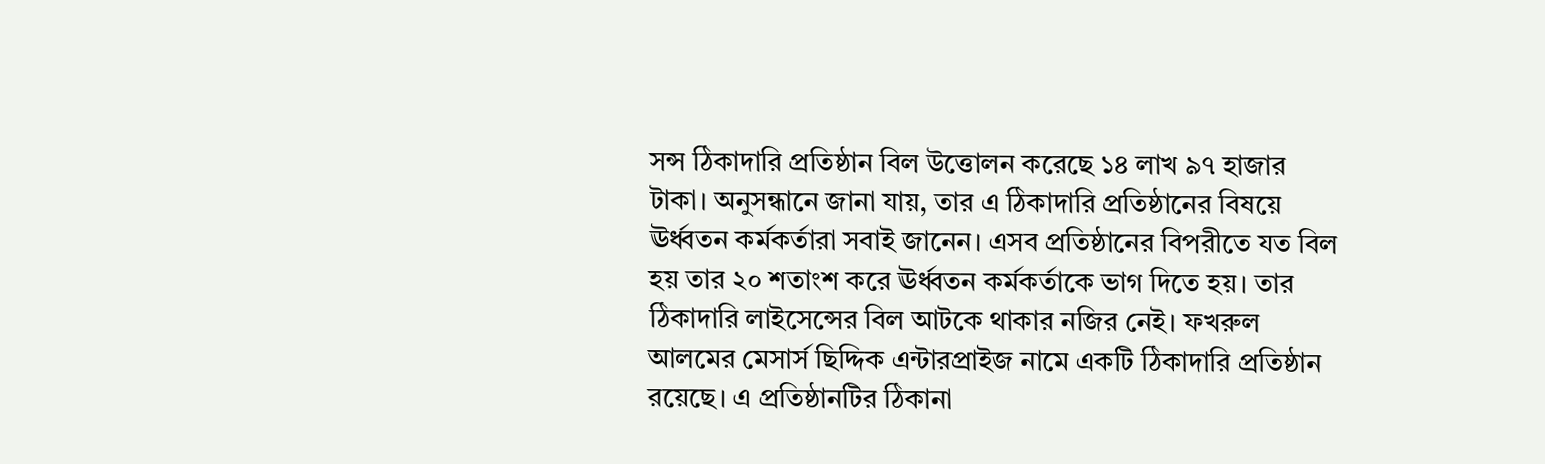সন্স ঠিকাদারি প্রতিষ্ঠান বিল উত্তোলন করেছে ১৪ লাখ ৯৭ হাজার টাকা। অনুসন্ধানে জানা যায়, তার এ ঠিকাদারি প্রতিষ্ঠানের বিষয়ে ঊর্ধ্বতন কর্মকর্তারা সবাই জানেন। এসব প্রতিষ্ঠানের বিপরীতে যত বিল হয় তার ২০ শতাংশ করে ঊর্ধ্বতন কর্মকর্তাকে ভাগ দিতে হয়। তার ঠিকাদারি লাইসেন্সের বিল আটকে থাকার নজির নেই। ফখরুল আলমের মেসার্স ছিদ্দিক এন্টারপ্রাইজ নামে একটি ঠিকাদারি প্রতিষ্ঠান রয়েছে। এ প্রতিষ্ঠানটির ঠিকানা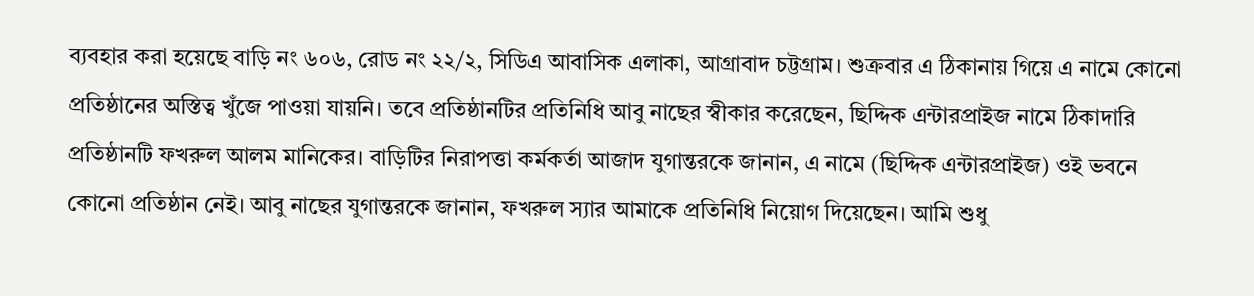ব্যবহার করা হয়েছে বাড়ি নং ৬০৬, রোড নং ২২/২, সিডিএ আবাসিক এলাকা, আগ্রাবাদ চট্টগ্রাম। শুক্রবার এ ঠিকানায় গিয়ে এ নামে কোনো প্রতিষ্ঠানের অস্তিত্ব খুঁজে পাওয়া যায়নি। তবে প্রতিষ্ঠানটির প্রতিনিধি আবু নাছের স্বীকার করেছেন, ছিদ্দিক এন্টারপ্রাইজ নামে ঠিকাদারি প্রতিষ্ঠানটি ফখরুল আলম মানিকের। বাড়িটির নিরাপত্তা কর্মকর্তা আজাদ যুগান্তরকে জানান, এ নামে (ছিদ্দিক এন্টারপ্রাইজ) ওই ভবনে কোনো প্রতিষ্ঠান নেই। আবু নাছের যুগান্তরকে জানান, ফখরুল স্যার আমাকে প্রতিনিধি নিয়োগ দিয়েছেন। আমি শুধু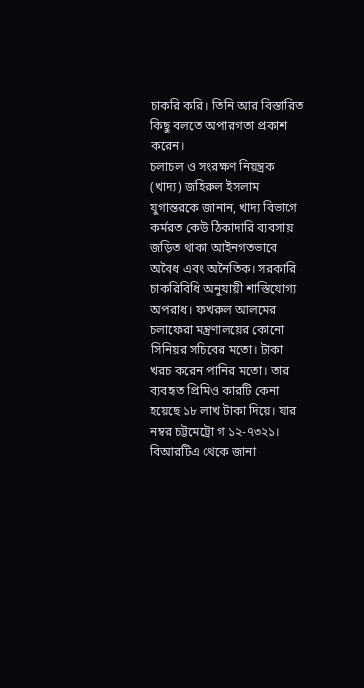চাকরি করি। তিনি আর বিস্তারিত কিছু বলতে অপারগতা প্রকাশ করেন।
চলাচল ও সংরক্ষণ নিয়ন্ত্রক (খাদ্য) জহিরুল ইসলাম যুগান্তরকে জানান, খাদ্য বিভাগে কর্মরত কেউ ঠিকাদারি ব্যবসায় জড়িত থাকা আইনগতভাবে অবৈধ এবং অনৈতিক। সরকারি চাকরিবিধি অনুযায়ী শাস্তিযোগ্য অপরাধ। ফখরুল আলমের চলাফেরা মন্ত্রণালয়ের কোনো সিনিয়র সচিবের মতো। টাকা খরচ করেন পানির মতো। তার ব্যবহৃত প্রিমিও কারটি কেনা হয়েছে ১৮ লাখ টাকা দিয়ে। যার নম্বর চট্টমেট্রো গ ১২-৭৩২১। বিআরটিএ থেকে জানা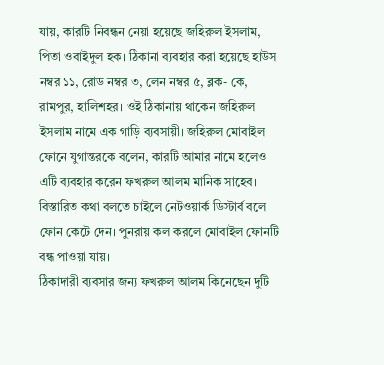যায়, কারটি নিবন্ধন নেয়া হয়েছে জহিরুল ইসলাম, পিতা ওবাইদুল হক। ঠিকানা ব্যবহার করা হয়েছে হাউস নম্বর ১১, রোড নম্বর ৩, লেন নম্বর ৫, ব্লক- কে, রামপুর, হালিশহর। ওই ঠিকানায় থাকেন জহিরুল ইসলাম নামে এক গাড়ি ব্যবসায়ী। জহিরুল মোবাইল ফোনে যুগান্তরকে বলেন, কারটি আমার নামে হলেও এটি ব্যবহার করেন ফখরুল আলম মানিক সাহেব। বিস্তারিত কথা বলতে চাইলে নেটওয়ার্ক ডিস্টার্ব বলে ফোন কেটে দেন। পুনরায় কল করলে মোবাইল ফোনটি বন্ধ পাওয়া যায়।
ঠিকাদারী ব্যবসার জন্য ফখরুল আলম কিনেছেন দুটি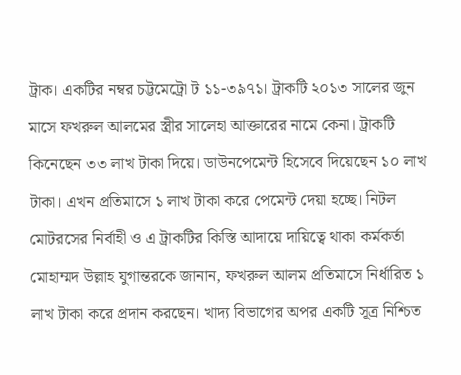ট্রাক। একটির নম্বর চট্টমেট্রো ট ১১-৩৯৭১। ট্রাকটি ২০১৩ সালের জুন মাসে ফখরুল আলমের স্ত্রীর সালেহা আক্তারের নামে কেনা। ট্রাকটি কিনেছেন ৩৩ লাখ টাকা দিয়ে। ডাউনপেমেন্ট হিসেবে দিয়েছেন ১০ লাখ টাকা। এখন প্রতিমাসে ১ লাখ টাকা করে পেমেন্ট দেয়া হচ্ছে। নিটল মোটরসের নির্বাহী ও এ ট্রাকটির কিস্তি আদায়ে দায়িত্বে থাকা কর্মকর্তা মোহাম্মদ উল্লাহ যুগান্তরকে জানান, ফখরুল আলম প্রতিমাসে নির্ধারিত ১ লাখ টাকা করে প্রদান করছেন। খাদ্য বিভাগের অপর একটি সূত্র নিশ্চিত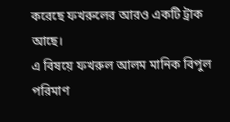করেছে ফখরুলের আরও একটি ট্রাক আছে।
এ বিষয়ে ফখরুল আলম মানিক বিপুল পরিমাণ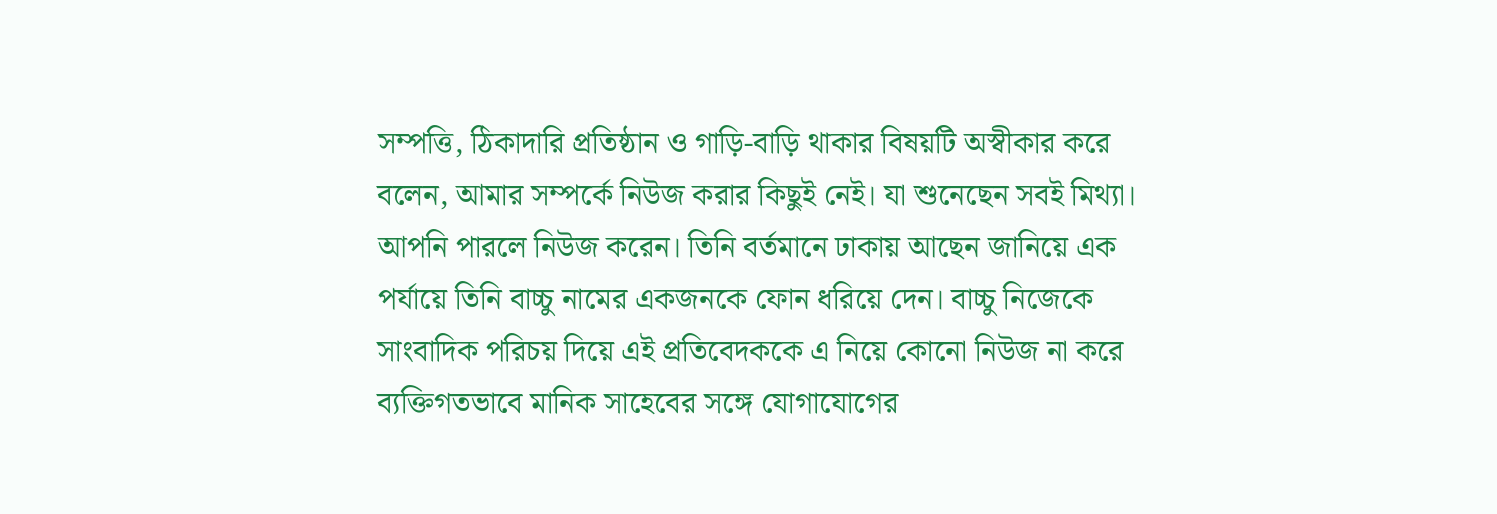সম্পত্তি, ঠিকাদারি প্রতিষ্ঠান ও গাড়ি-বাড়ি থাকার বিষয়টি অস্বীকার করে বলেন, আমার সম্পর্কে নিউজ করার কিছুই নেই। যা শুনেছেন সবই মিথ্যা। আপনি পারলে নিউজ করেন। তিনি বর্তমানে ঢাকায় আছেন জানিয়ে এক পর্যায়ে তিনি বাচ্চু নামের একজনকে ফোন ধরিয়ে দেন। বাচ্চু নিজেকে সাংবাদিক পরিচয় দিয়ে এই প্রতিবেদককে এ নিয়ে কোনো নিউজ না করে ব্যক্তিগতভাবে মানিক সাহেবের সঙ্গে যোগাযোগের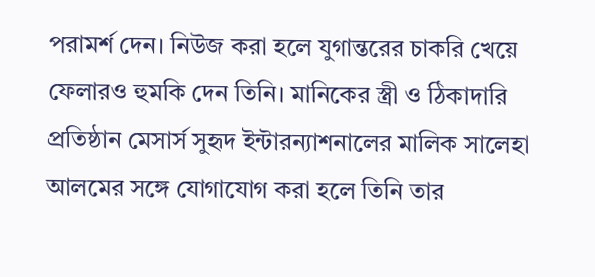পরামর্শ দেন। নিউজ করা হলে যুগান্তরের চাকরি খেয়ে ফেলারও হুমকি দেন তিনি। মানিকের স্ত্রী ও ঠিকাদারি প্রতিষ্ঠান মেসার্স সুহৃদ ইন্টারন্যাশনালের মালিক সালেহা আলমের সঙ্গে যোগাযোগ করা হলে তিনি তার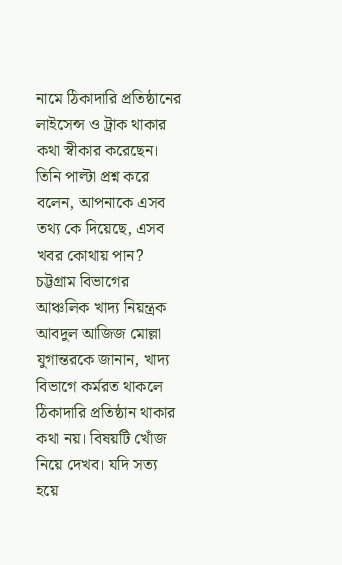নামে ঠিকাদারি প্রতিষ্ঠানের লাইসেন্স ও ট্রাক থাকার কথা স্বীকার করেছেন। তিনি পাল্টা প্রশ্ন করে বলেন, আপনাকে এসব তথ্য কে দিয়েছে, এসব খবর কোথায় পান? চট্টগ্রাম বিভাগের আঞ্চলিক খাদ্য নিয়ন্ত্রক আবদুল আজিজ মোল্লা যুগান্তরকে জানান, খাদ্য বিভাগে কর্মরত থাকলে ঠিকাদারি প্রতিষ্ঠান থাকার কথা নয়। বিষয়টি খোঁজ নিয়ে দেখব। যদি সত্য হয়ে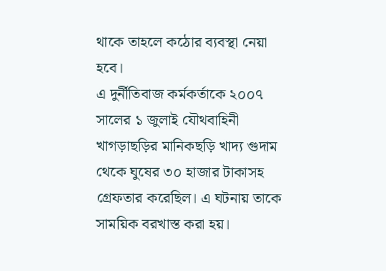থাকে তাহলে কঠোর ব্যবস্থা নেয়া হবে।
এ দুর্নীতিবাজ কর্মকর্তাকে ২০০৭ সালের ১ জুলাই যৌথবাহিনী খাগড়াছড়ির মানিকছড়ি খাদ্য গুদাম থেকে ঘুষের ৩০ হাজার টাকাসহ গ্রেফতার করেছিল। এ ঘটনায় তাকে সাময়িক বরখাস্ত করা হয়।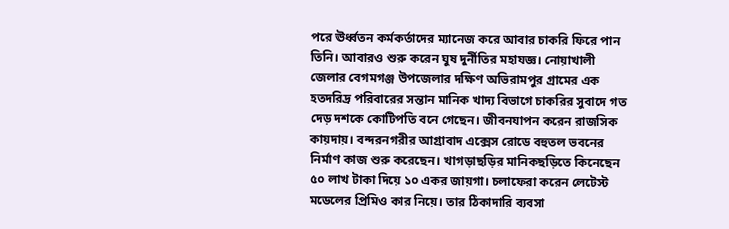পরে ঊর্ধ্বতন কর্মকর্তাদের ম্যানেজ করে আবার চাকরি ফিরে পান তিনি। আবারও শুরু করেন ঘুষ দুর্নীতির মহাযজ্ঞ। নোয়াখালী জেলার বেগমগঞ্জ উপজেলার দক্ষিণ অভিরামপুর গ্রামের এক হতদরিদ্র পরিবারের সন্তান মানিক খাদ্য বিভাগে চাকরির সুবাদে গত দেড় দশকে কোটিপতি বনে গেছেন। জীবনযাপন করেন রাজসিক কায়দায়। বন্দরনগরীর আগ্রাবাদ এক্সেস রোডে বহুতল ভবনের নির্মাণ কাজ শুরু করেছেন। খাগড়াছড়ির মানিকছড়িতে কিনেছেন ৫০ লাখ টাকা দিয়ে ১০ একর জায়গা। চলাফেরা করেন লেটেস্ট মডেলের প্রিমিও কার নিয়ে। তার ঠিকাদারি ব্যবসা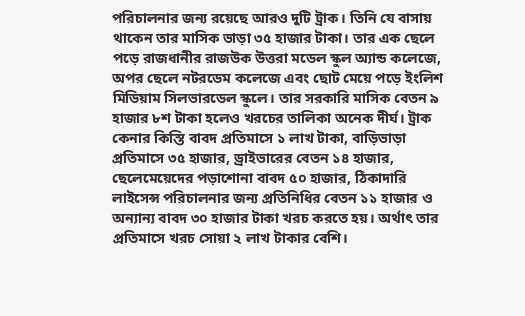পরিচালনার জন্য রয়েছে আরও দুটি ট্রাক। তিনি যে বাসায় থাকেন তার মাসিক ভাড়া ৩৫ হাজার টাকা। তার এক ছেলে পড়ে রাজধানীর রাজউক উত্তরা মডেল স্কুল অ্যান্ড কলেজে, অপর ছেলে নটরডেম কলেজে এবং ছোট মেয়ে পড়ে ইংলিশ মিডিয়াম সিলভারডেল স্কুলে। তার সরকারি মাসিক বেতন ৯ হাজার ৮শ টাকা হলেও খরচের তালিকা অনেক দীর্ঘ। ট্রাক কেনার কিস্তি বাবদ প্রতিমাসে ১ লাখ টাকা, বাড়িভাড়া প্রতিমাসে ৩৫ হাজার, ড্রাইভারের বেতন ১৪ হাজার, ছেলেমেয়েদের পড়াশোনা বাবদ ৫০ হাজার, ঠিকাদারি লাইসেন্স পরিচালনার জন্য প্রতিনিধির বেতন ১১ হাজার ও অন্যান্য বাবদ ৩০ হাজার টাকা খরচ করতে হয়। অর্থাৎ তার প্রতিমাসে খরচ সোয়া ২ লাখ টাকার বেশি।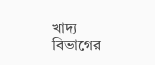খাদ্য বিভাগের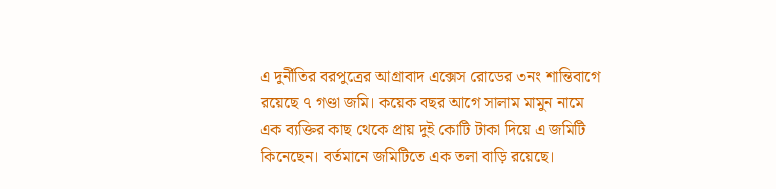এ দুর্নীতির বরপুত্রের আগ্রাবাদ এক্সেস রোডের ৩নং শান্তিবাগে রয়েছে ৭ গণ্ডা জমি। কয়েক বছর আগে সালাম মামুন নামে এক ব্যক্তির কাছ থেকে প্রায় দুই কোটি টাকা দিয়ে এ জমিটি কিনেছেন। বর্তমানে জমিটিতে এক তলা বাড়ি রয়েছে।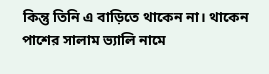কিন্তু তিনি এ বাড়িতে থাকেন না। থাকেন পাশের সালাম ভ্যালি নামে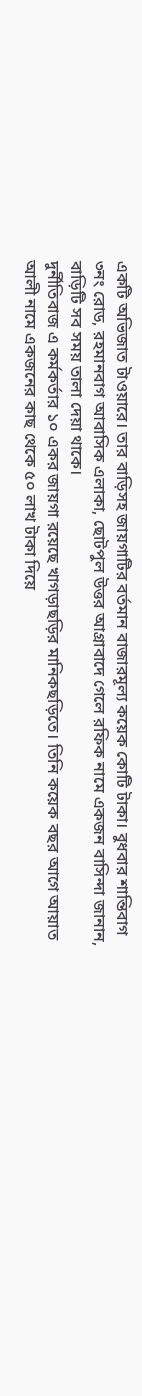একটি অভিজাত টাওয়ারে। তার বাড়িসহ জায়গাটির বর্তমান বাজারমূল্য কয়েক কোটি টাকা। বুধবার শান্তিবাগ ৩নং রোড, রহমানবাগ আবাসিক এলাকা, ছোটপুল উত্তর আগ্রাবাদে গেলে রফিক নামে একজন বাসিন্দা জানান, বাড়িটি সব সময় তালা দেয়া থাকে।
দুর্নীতিবাজ এ কর্মকর্তার ১০ একর জায়গা রয়েছে খাগড়াছড়ির মানিকছড়িতে। তিনি কয়েক বছর আগে আয়াত আলী নামে একজনের কাছ থেকে ৫০ লাখ টাকা দিয়ে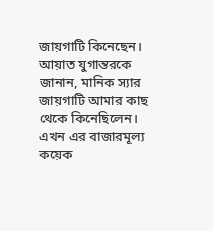জায়গাটি কিনেছেন। আয়াত যুগান্তরকে জানান, মানিক স্যার জায়গাটি আমার কাছ থেকে কিনেছিলেন। এখন এর বাজারমূল্য কয়েক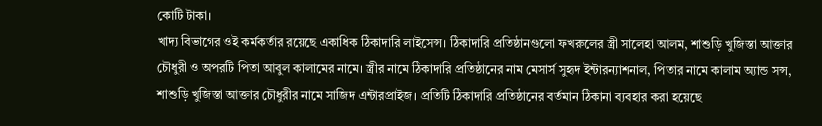কোটি টাকা।
খাদ্য বিভাগের ওই কর্মকর্তার রয়েছে একাধিক ঠিকাদারি লাইসেন্স। ঠিকাদারি প্রতিষ্ঠানগুলো ফখরুলের স্ত্রী সালেহা আলম, শাশুড়ি খুজিস্তা আক্তার চৌধুরী ও অপরটি পিতা আবুল কালামের নামে। স্ত্রীর নামে ঠিকাদারি প্রতিষ্ঠানের নাম মেসার্স সুহৃদ ইন্টারন্যাশনাল, পিতার নামে কালাম অ্যান্ড সন্স, শাশুড়ি খুজিস্তা আক্তার চৌধুরীর নামে সাজিদ এন্টারপ্রাইজ। প্রতিটি ঠিকাদারি প্রতিষ্ঠানের বর্তমান ঠিকানা ব্যবহার করা হয়েছে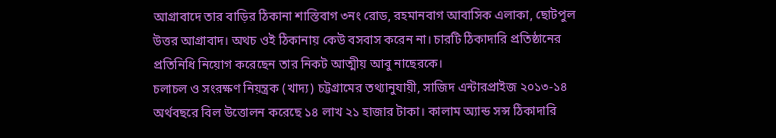আগ্রাবাদে তার বাড়ির ঠিকানা শাস্তিবাগ ৩নং রোড, রহমানবাগ আবাসিক এলাকা, ছোটপুল উত্তর আগ্রাবাদ। অথচ ওই ঠিকানায় কেউ বসবাস করেন না। চারটি ঠিকাদারি প্রতিষ্ঠানের প্রতিনিধি নিয়োগ করেছেন তার নিকট আত্মীয় আবু নাছেরকে।
চলাচল ও সংরক্ষণ নিয়ন্ত্রক (খাদ্য) চট্টগ্রামের তথ্যানুযায়ী, সাজিদ এন্টারপ্রাইজ ২০১৩-১৪ অর্থবছরে বিল উত্তোলন করেছে ১৪ লাখ ২১ হাজার টাকা। কালাম অ্যান্ড সন্স ঠিকাদারি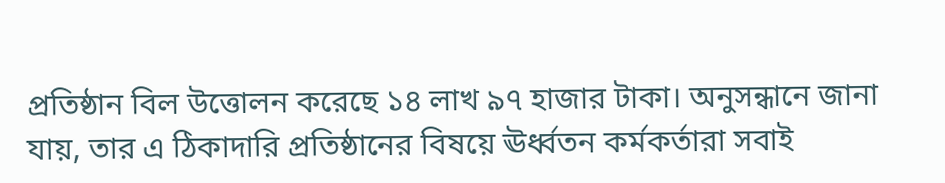প্রতিষ্ঠান বিল উত্তোলন করেছে ১৪ লাখ ৯৭ হাজার টাকা। অনুসন্ধানে জানা যায়, তার এ ঠিকাদারি প্রতিষ্ঠানের বিষয়ে ঊর্ধ্বতন কর্মকর্তারা সবাই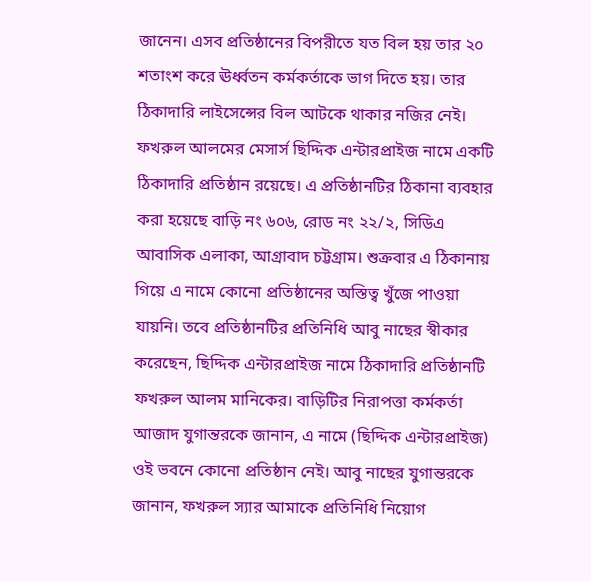জানেন। এসব প্রতিষ্ঠানের বিপরীতে যত বিল হয় তার ২০ শতাংশ করে ঊর্ধ্বতন কর্মকর্তাকে ভাগ দিতে হয়। তার ঠিকাদারি লাইসেন্সের বিল আটকে থাকার নজির নেই। ফখরুল আলমের মেসার্স ছিদ্দিক এন্টারপ্রাইজ নামে একটি ঠিকাদারি প্রতিষ্ঠান রয়েছে। এ প্রতিষ্ঠানটির ঠিকানা ব্যবহার করা হয়েছে বাড়ি নং ৬০৬, রোড নং ২২/২, সিডিএ আবাসিক এলাকা, আগ্রাবাদ চট্টগ্রাম। শুক্রবার এ ঠিকানায় গিয়ে এ নামে কোনো প্রতিষ্ঠানের অস্তিত্ব খুঁজে পাওয়া যায়নি। তবে প্রতিষ্ঠানটির প্রতিনিধি আবু নাছের স্বীকার করেছেন, ছিদ্দিক এন্টারপ্রাইজ নামে ঠিকাদারি প্রতিষ্ঠানটি ফখরুল আলম মানিকের। বাড়িটির নিরাপত্তা কর্মকর্তা আজাদ যুগান্তরকে জানান, এ নামে (ছিদ্দিক এন্টারপ্রাইজ) ওই ভবনে কোনো প্রতিষ্ঠান নেই। আবু নাছের যুগান্তরকে জানান, ফখরুল স্যার আমাকে প্রতিনিধি নিয়োগ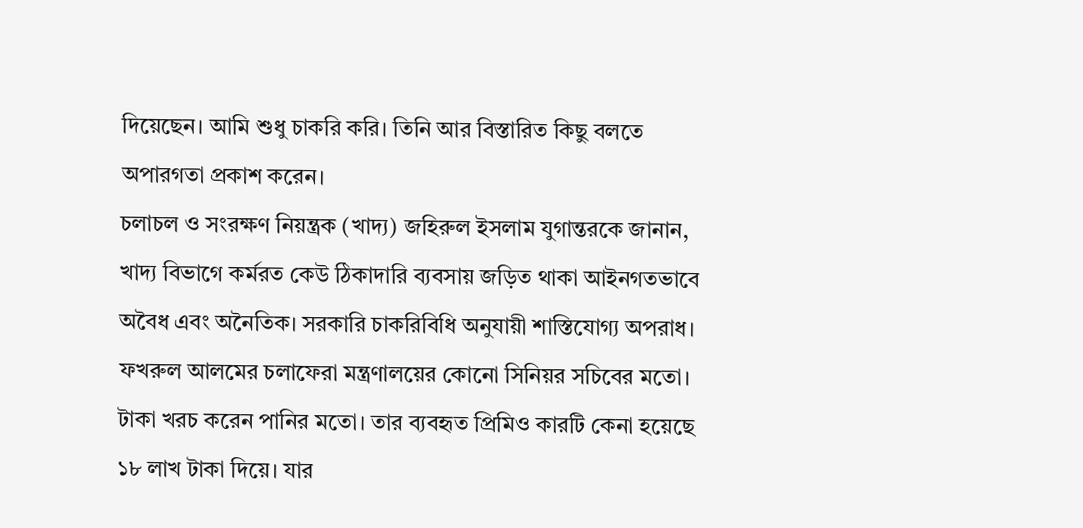দিয়েছেন। আমি শুধু চাকরি করি। তিনি আর বিস্তারিত কিছু বলতে অপারগতা প্রকাশ করেন।
চলাচল ও সংরক্ষণ নিয়ন্ত্রক (খাদ্য) জহিরুল ইসলাম যুগান্তরকে জানান, খাদ্য বিভাগে কর্মরত কেউ ঠিকাদারি ব্যবসায় জড়িত থাকা আইনগতভাবে অবৈধ এবং অনৈতিক। সরকারি চাকরিবিধি অনুযায়ী শাস্তিযোগ্য অপরাধ। ফখরুল আলমের চলাফেরা মন্ত্রণালয়ের কোনো সিনিয়র সচিবের মতো। টাকা খরচ করেন পানির মতো। তার ব্যবহৃত প্রিমিও কারটি কেনা হয়েছে ১৮ লাখ টাকা দিয়ে। যার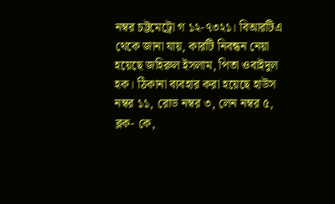নম্বর চট্টমেট্রো গ ১২-৭৩২১। বিআরটিএ থেকে জানা যায়, কারটি নিবন্ধন নেয়া হয়েছে জহিরুল ইসলাম, পিতা ওবাইদুল হক। ঠিকানা ব্যবহার করা হয়েছে হাউস নম্বর ১১, রোড নম্বর ৩, লেন নম্বর ৫, ব্লক- কে,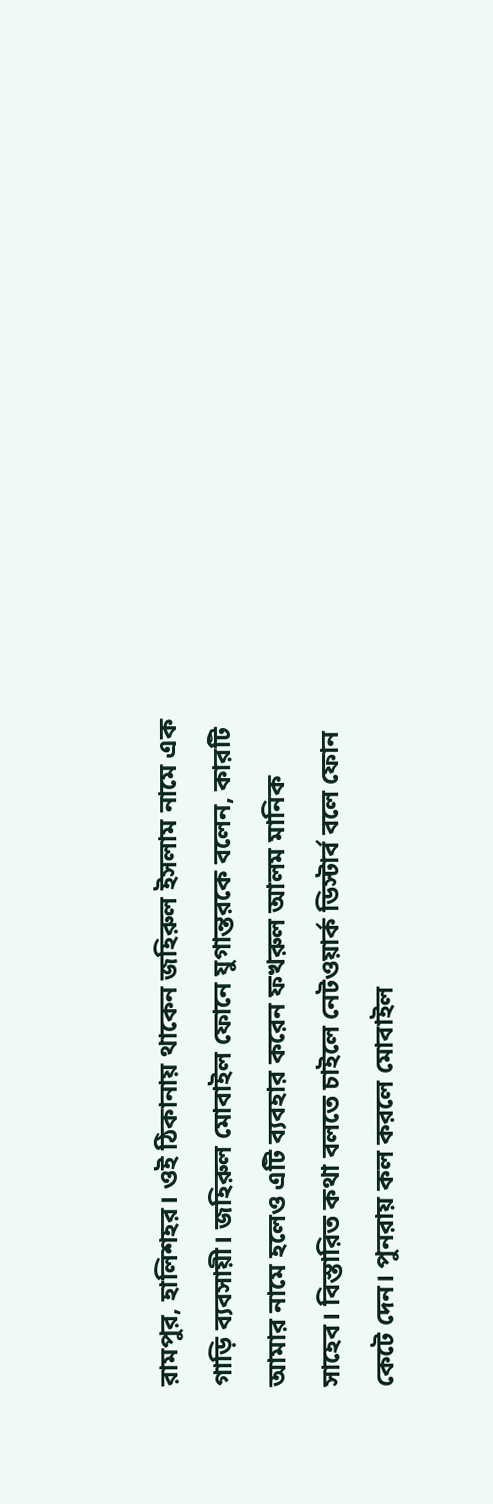রামপুর, হালিশহর। ওই ঠিকানায় থাকেন জহিরুল ইসলাম নামে এক গাড়ি ব্যবসায়ী। জহিরুল মোবাইল ফোনে যুগান্তরকে বলেন, কারটি আমার নামে হলেও এটি ব্যবহার করেন ফখরুল আলম মানিক সাহেব। বিস্তারিত কথা বলতে চাইলে নেটওয়ার্ক ডিস্টার্ব বলে ফোন কেটে দেন। পুনরায় কল করলে মোবাইল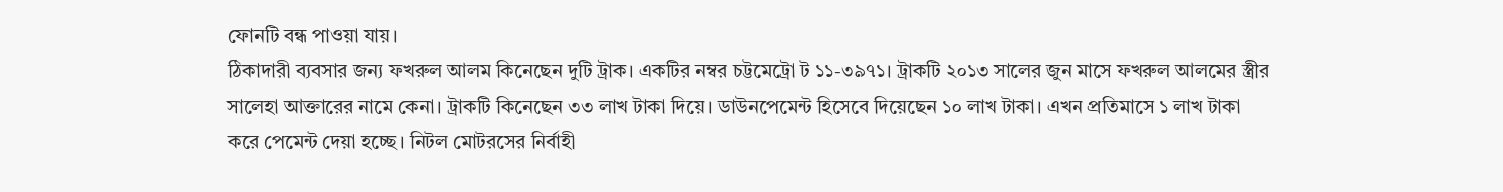ফোনটি বন্ধ পাওয়া যায়।
ঠিকাদারী ব্যবসার জন্য ফখরুল আলম কিনেছেন দুটি ট্রাক। একটির নম্বর চট্টমেট্রো ট ১১-৩৯৭১। ট্রাকটি ২০১৩ সালের জুন মাসে ফখরুল আলমের স্ত্রীর সালেহা আক্তারের নামে কেনা। ট্রাকটি কিনেছেন ৩৩ লাখ টাকা দিয়ে। ডাউনপেমেন্ট হিসেবে দিয়েছেন ১০ লাখ টাকা। এখন প্রতিমাসে ১ লাখ টাকা করে পেমেন্ট দেয়া হচ্ছে। নিটল মোটরসের নির্বাহী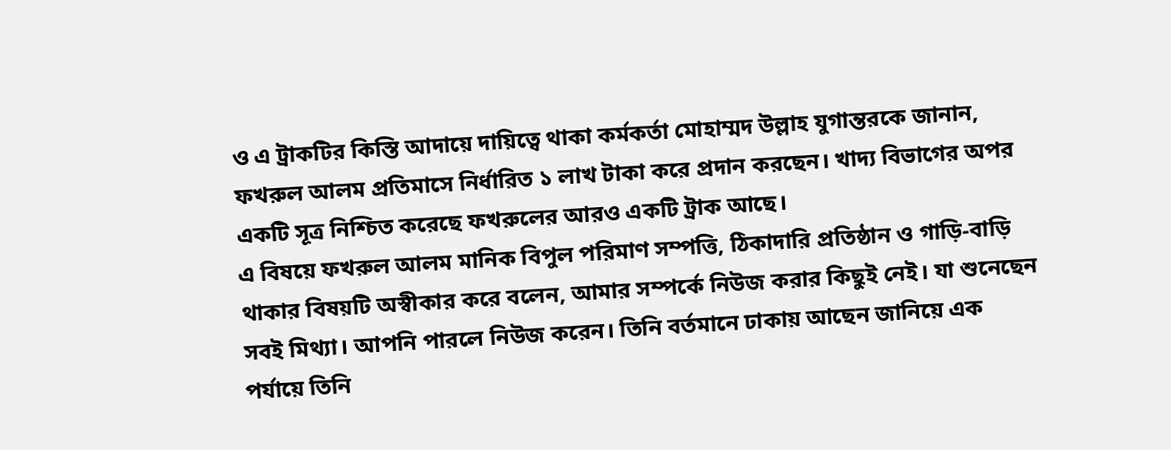ও এ ট্রাকটির কিস্তি আদায়ে দায়িত্বে থাকা কর্মকর্তা মোহাম্মদ উল্লাহ যুগান্তরকে জানান, ফখরুল আলম প্রতিমাসে নির্ধারিত ১ লাখ টাকা করে প্রদান করছেন। খাদ্য বিভাগের অপর একটি সূত্র নিশ্চিত করেছে ফখরুলের আরও একটি ট্রাক আছে।
এ বিষয়ে ফখরুল আলম মানিক বিপুল পরিমাণ সম্পত্তি, ঠিকাদারি প্রতিষ্ঠান ও গাড়ি-বাড়ি থাকার বিষয়টি অস্বীকার করে বলেন, আমার সম্পর্কে নিউজ করার কিছুই নেই। যা শুনেছেন সবই মিথ্যা। আপনি পারলে নিউজ করেন। তিনি বর্তমানে ঢাকায় আছেন জানিয়ে এক পর্যায়ে তিনি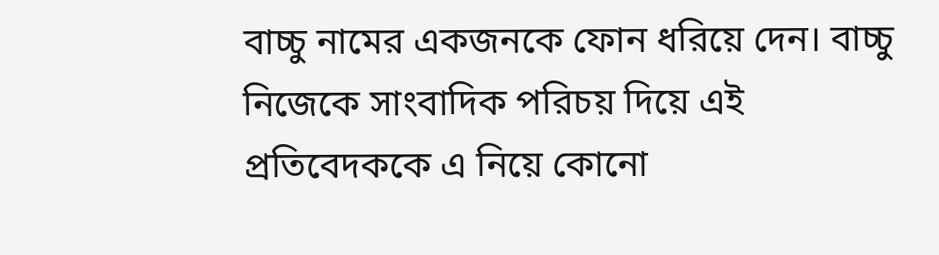বাচ্চু নামের একজনকে ফোন ধরিয়ে দেন। বাচ্চু নিজেকে সাংবাদিক পরিচয় দিয়ে এই প্রতিবেদককে এ নিয়ে কোনো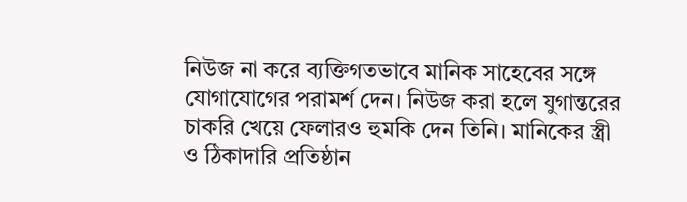নিউজ না করে ব্যক্তিগতভাবে মানিক সাহেবের সঙ্গে যোগাযোগের পরামর্শ দেন। নিউজ করা হলে যুগান্তরের চাকরি খেয়ে ফেলারও হুমকি দেন তিনি। মানিকের স্ত্রী ও ঠিকাদারি প্রতিষ্ঠান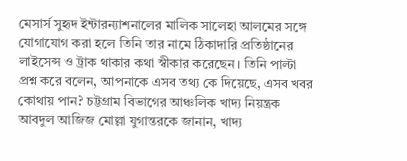মেসার্স সুহৃদ ইন্টারন্যাশনালের মালিক সালেহা আলমের সঙ্গে যোগাযোগ করা হলে তিনি তার নামে ঠিকাদারি প্রতিষ্ঠানের লাইসেন্স ও ট্রাক থাকার কথা স্বীকার করেছেন। তিনি পাল্টা প্রশ্ন করে বলেন, আপনাকে এসব তথ্য কে দিয়েছে, এসব খবর কোথায় পান? চট্টগ্রাম বিভাগের আঞ্চলিক খাদ্য নিয়ন্ত্রক আবদুল আজিজ মোল্লা যুগান্তরকে জানান, খাদ্য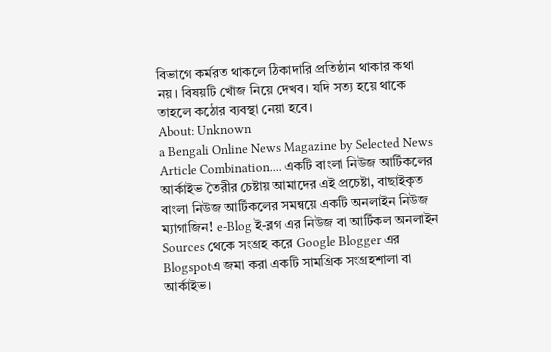বিভাগে কর্মরত থাকলে ঠিকাদারি প্রতিষ্ঠান থাকার কথা নয়। বিষয়টি খোঁজ নিয়ে দেখব। যদি সত্য হয়ে থাকে তাহলে কঠোর ব্যবস্থা নেয়া হবে।
About: Unknown
a Bengali Online News Magazine by Selected News Article Combination.... একটি বাংলা নিউজ আর্টিকলের আর্কাইভ তৈরীর চেষ্টায় আমাদের এই প্রচেষ্টা, বাছাইকৃত বাংলা নিউজ আর্টিকলের সমন্বয়ে একটি অনলাইন নিউজ ম্যাগাজিন! e-Blog ই-ব্লগ এর নিউজ বা আর্টিকল অনলাইন Sources থেকে সংগ্রহ করে Google Blogger এর Blogspotএ জমা করা একটি সামগ্রিক সংগ্রহশালা বা আর্কাইভ।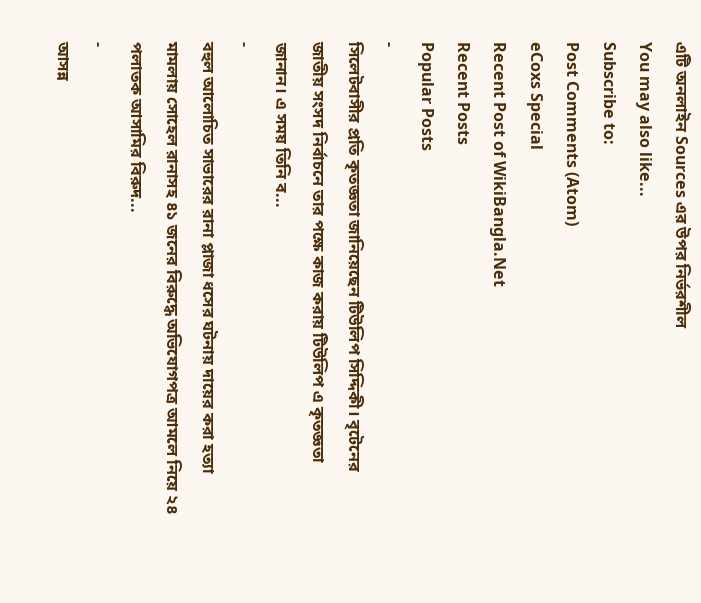এটি অনলাইন Sources এর উপর নির্ভরশীল
You may also like...
Subscribe to:
Post Comments (Atom)
eCoxs Special
Recent Post of WikiBangla.Net
Recent Posts
Popular Posts
-
সিলেটবাসীর প্রতি কৃতজ্ঞতা জানিয়েছেন টিউলিপ সিদ্দিকী। বৃটেনের জাতীয় সংসদ নির্বাচনে তার পক্ষে কাজ করায় টিউলিপ এ কৃতজ্ঞতা জানান। এ সময় তিনি ব...
-
বহুল আলোচিত সাভারের রানা প্লাজা ধসের ঘটনায় দায়ের করা হত্যা মামলায় সোহেল রানাসহ ৪১ জনের বিরুদ্ধে অভিযোগপত্র আমলে নিয়ে ২৪ পলাতক আসামির বিরুদ...
-
আসন্ন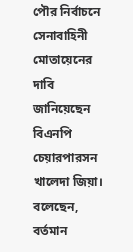পৌর নির্বাচনে সেনাবাহিনী মোতায়েনের দাবি জানিয়েছেন বিএনপি চেয়ারপারসন খালেদা জিয়া। বলেছেন, বর্তমান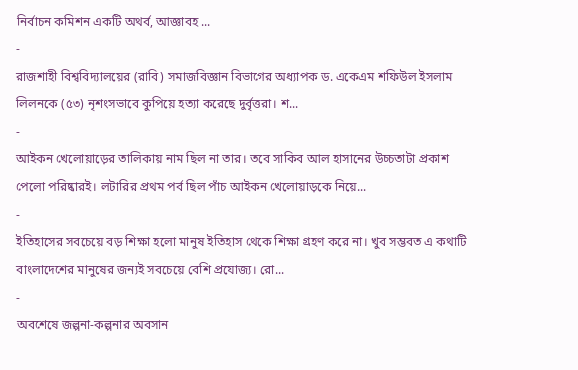নির্বাচন কমিশন একটি অথর্ব, আজ্ঞাবহ ...
-
রাজশাহী বিশ্ববিদ্যালয়ের (রাবি) সমাজবিজ্ঞান বিভাগের অধ্যাপক ড. একেএম শফিউল ইসলাম লিলনকে (৫৩) নৃশংসভাবে কুপিয়ে হত্যা করেছে দুর্বৃত্তরা। শ...
-
আইকন খেলোয়াড়ের তালিকায় নাম ছিল না তার। তবে সাকিব আল হাসানের উচ্চতাটা প্রকাশ পেলো পরিষ্কারই। লটারির প্রথম পর্ব ছিল পাঁচ আইকন খেলোয়াড়কে নিয়ে...
-
ইতিহাসের সবচেয়ে বড় শিক্ষা হলো মানুষ ইতিহাস থেকে শিক্ষা গ্রহণ করে না। খুব সম্ভবত এ কথাটি বাংলাদেশের মানুষের জন্যই সবচেয়ে বেশি প্রযোজ্য। রো...
-
অবশেষে জল্পনা-কল্পনার অবসান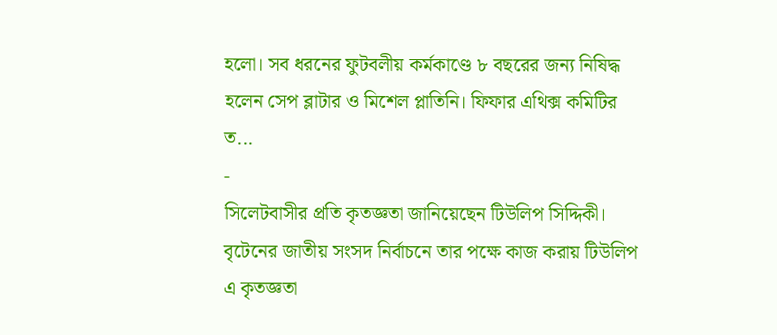হলো। সব ধরনের ফুটবলীয় কর্মকাণ্ডে ৮ বছরের জন্য নিষিদ্ধ হলেন সেপ ব্লাটার ও মিশেল প্লাতিনি। ফিফার এথিক্স কমিটির ত...
-
সিলেটবাসীর প্রতি কৃতজ্ঞতা জানিয়েছেন টিউলিপ সিদ্দিকী। বৃটেনের জাতীয় সংসদ নির্বাচনে তার পক্ষে কাজ করায় টিউলিপ এ কৃতজ্ঞতা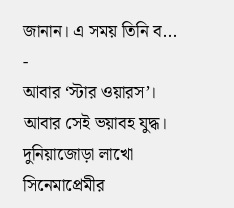জানান। এ সময় তিনি ব...
-
আবার ‘স্টার ওয়ারস’। আবার সেই ভয়াবহ যুদ্ধ। দুনিয়াজোড়া লাখো সিনেমাপ্রেমীর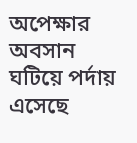অপেক্ষার অবসান ঘটিয়ে পর্দায় এসেছে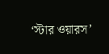‘স্টার ওয়ারস’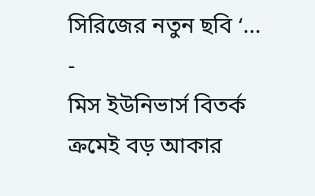সিরিজের নতুন ছবি ‘...
-
মিস ইউনিভার্স বিতর্ক ক্রমেই বড় আকার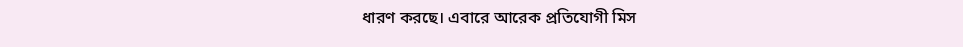ধারণ করছে। এবারে আরেক প্রতিযোগী মিস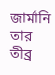জার্মানি তার তীব্র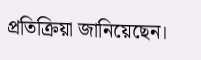প্রতিক্রিয়া জানিয়েছেন।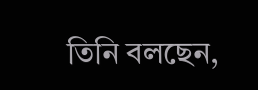তিনি বলছেন,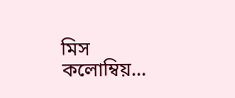মিস কলোম্বিয়...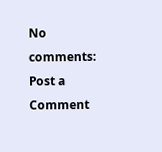No comments:
Post a Comment